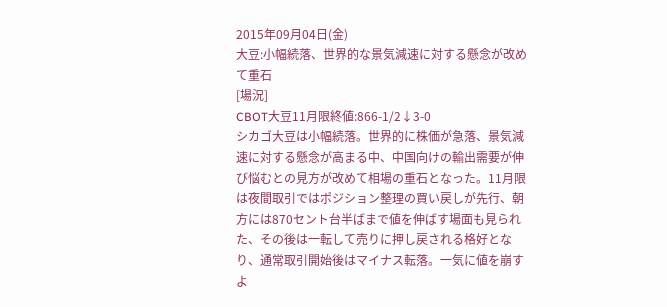2015年09月04日(金)
大豆:小幅続落、世界的な景気減速に対する懸念が改めて重石
[場況]
CBOT大豆11月限終値:866-1/2↓3-0
シカゴ大豆は小幅続落。世界的に株価が急落、景気減速に対する懸念が高まる中、中国向けの輸出需要が伸び悩むとの見方が改めて相場の重石となった。11月限は夜間取引ではポジション整理の買い戻しが先行、朝方には870セント台半ばまで値を伸ばす場面も見られた、その後は一転して売りに押し戻される格好となり、通常取引開始後はマイナス転落。一気に値を崩すよ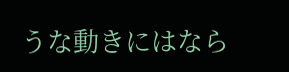うな動きにはなら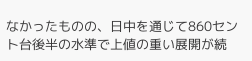なかったものの、日中を通じて860セント台後半の水準で上値の重い展開が続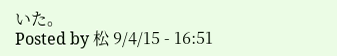いた。
Posted by 松 9/4/15 - 16:51